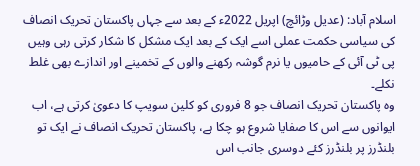اسلام آباد: (عدیل وڑائچ) اپریل 2022ء کے بعد سے جہاں پاکستان تحریک انصاف کی سیاسی حکمت عملی اسے ایک کے بعد ایک مشکل کا شکار کرتی رہی وہیں پی ٹی آئی کے حامیوں یا نرم گوشہ رکھنے والوں کے تخمینے اور اندازے بھی غلط نکلے۔
وہ پاکستان تحریک انصاف جو 8 فروری کو کلین سویپ کا دعویٰ کرتی ہے، اب ایوانوں سے اس کا صفایا شروع ہو چکا ہے، پاکستان تحریک انصاف نے ایک تو بلنڈرز پر بلنڈرز کئے دوسری جانب اس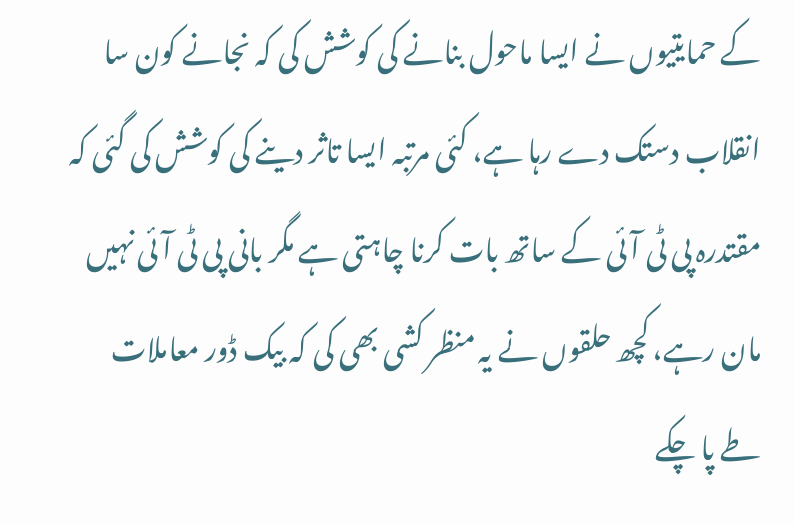کے حمایتیوں نے ایسا ماحول بنانے کی کوشش کی کہ نجانے کون سا انقلاب دستک دے رہا ہے، کئی مرتبہ ایسا تاثر دینے کی کوشش کی گئی کہ مقتدرہ پی ٹی آئی کے ساتھ بات کرنا چاہتی ہے مگر بانی پی ٹی آئی نہیں مان رہے، کچھ حلقوں نے یہ منظر کشی بھی کی کہ بیک ڈور معاملات طے پا چکے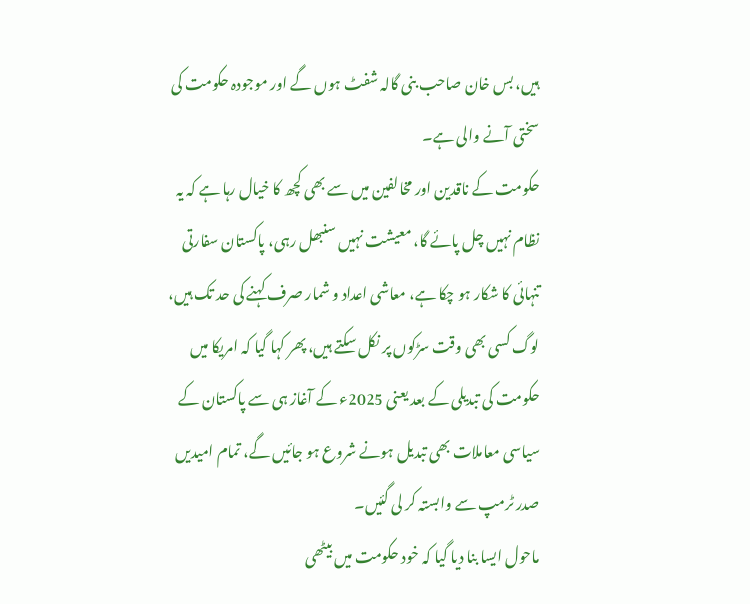ہیں، بس خان صاحب بنی گالہ شفٹ ہوں گے اور موجودہ حکومت کی سختی آنے والی ہے۔
حکومت کے ناقدین اور مخالفین میں سے بھی کچھ کا خیال رہا ہے کہ یہ نظام نہیں چل پائے گا، معیشت نہیں سنبھل رہی، پاکستان سفارتی تنہائی کا شکار ہو چکا ہے، معاشی اعداد و شمار صرف کہنے کی حد تک ہیں، لوگ کسی بھی وقت سڑکوں پر نکل سکتے ہیں، پھر کہا گیا کہ امریکا میں حکومت کی تبدیلی کے بعد یعنی 2025ء کے آغاز ہی سے پاکستان کے سیاسی معاملات بھی تبدیل ہونے شروع ہو جائیں گے، تمام امیدیں صدر ٹرمپ سے وابستہ کر لی گئیں۔
ماحول ایسا بنا دیا گیا کہ خود حکومت میں بیٹھی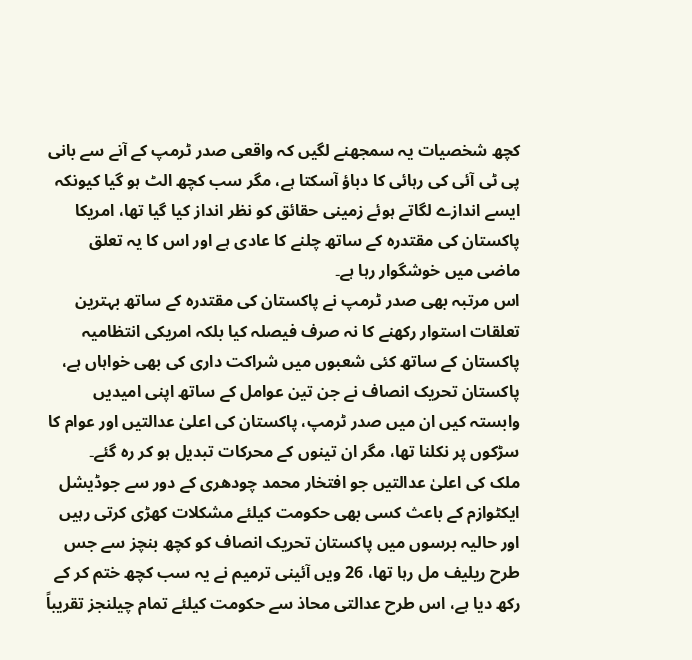کچھ شخصیات یہ سمجھنے لگیں کہ واقعی صدر ٹرمپ کے آنے سے بانی پی ٹی آئی کی رہائی کا دباؤ آسکتا ہے، مگر سب کچھ الٹ ہو گیا کیونکہ ایسے اندازے لگاتے ہوئے زمینی حقائق کو نظر انداز کیا گیا تھا، امریکا پاکستان کی مقتدرہ کے ساتھ چلنے کا عادی ہے اور اس کا یہ تعلق ماضی میں خوشگوار رہا ہے۔
اس مرتبہ بھی صدر ٹرمپ نے پاکستان کی مقتدرہ کے ساتھ بہترین تعلقات استوار رکھنے کا نہ صرف فیصلہ کیا بلکہ امریکی انتظامیہ پاکستان کے ساتھ کئی شعبوں میں شراکت داری کی بھی خواہاں ہے، پاکستان تحریک انصاف نے جن تین عوامل کے ساتھ اپنی امیدیں وابستہ کیں ان میں صدر ٹرمپ، پاکستان کی اعلیٰ عدالتیں اور عوام کا سڑکوں پر نکلنا تھا، مگر ان تینوں کے محرکات تبدیل ہو کر رہ گئے۔
ملک کی اعلیٰ عدالتیں جو افتخار محمد چودھری کے دور سے جوڈیشل ایکٹوازم کے باعث کسی بھی حکومت کیلئے مشکلات کھڑی کرتی رہیں اور حالیہ برسوں میں پاکستان تحریک انصاف کو کچھ بنچز سے جس طرح ریلیف مل رہا تھا، 26 ویں آئینی ترمیم نے یہ سب کچھ ختم کر کے رکھ دیا ہے، اس طرح عدالتی محاذ سے حکومت کیلئے تمام چیلنجز تقریباً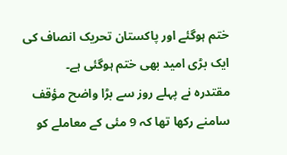ختم ہوگئے اور پاکستان تحریک انصاف کی ایک بڑی امید بھی ختم ہوگئی ہے۔
مقتدرہ نے پہلے روز سے بڑا واضح مؤقف سامنے رکھا تھا کہ 9 مئی کے معاملے کو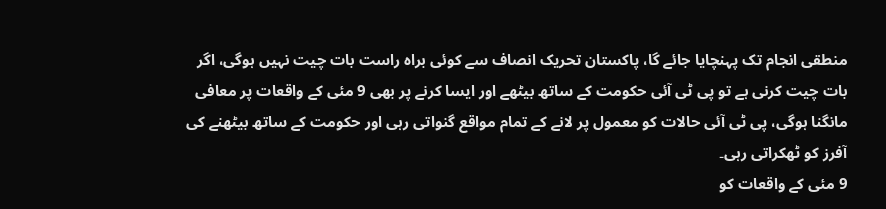منطقی انجام تک پہنچایا جائے گا، پاکستان تحریک انصاف سے کوئی براہ راست بات چیت نہیں ہوگی، اگر بات چیت کرنی ہے تو پی ٹی آئی حکومت کے ساتھ بیٹھے اور ایسا کرنے پر بھی 9 مئی کے واقعات پر معافی مانگنا ہوگی، پی ٹی آئی حالات کو معمول پر لانے کے تمام مواقع گنواتی رہی اور حکومت کے ساتھ بیٹھنے کی آفرز کو ٹھکراتی رہی۔
9 مئی کے واقعات کو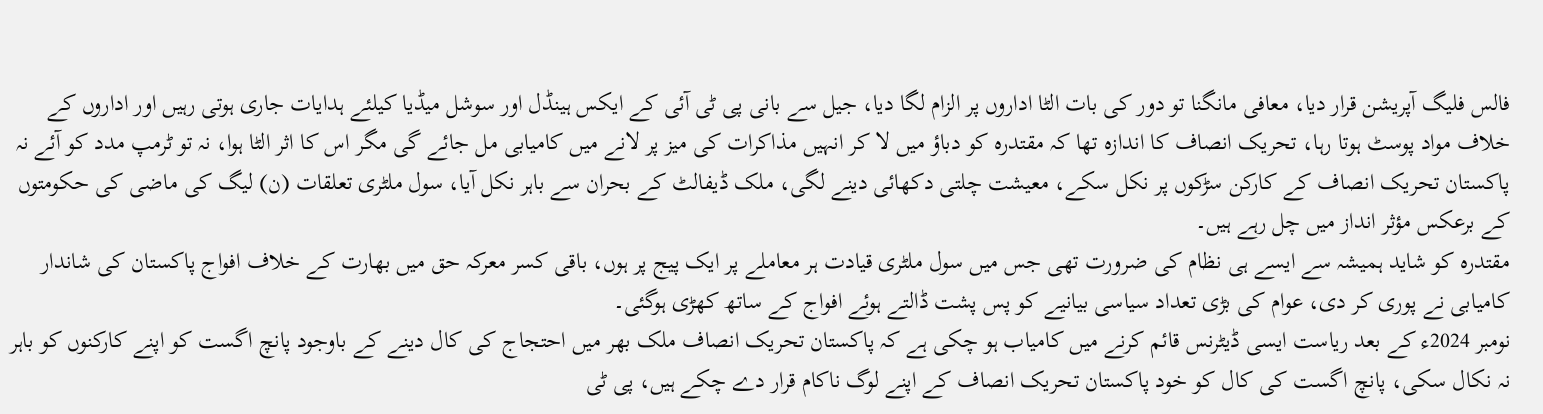فالس فلیگ آپریشن قرار دیا، معافی مانگنا تو دور کی بات الٹا اداروں پر الزام لگا دیا، جیل سے بانی پی ٹی آئی کے ایکس ہینڈل اور سوشل میڈیا کیلئے ہدایات جاری ہوتی رہیں اور اداروں کے خلاف مواد پوسٹ ہوتا رہا، تحریک انصاف کا اندازہ تھا کہ مقتدرہ کو دباؤ میں لا کر انہیں مذاکرات کی میز پر لانے میں کامیابی مل جائے گی مگر اس کا اثر الٹا ہوا، نہ تو ٹرمپ مدد کو آئے نہ پاکستان تحریک انصاف کے کارکن سڑکوں پر نکل سکے، معیشت چلتی دکھائی دینے لگی، ملک ڈیفالٹ کے بحران سے باہر نکل آیا، سول ملٹری تعلقات (ن) لیگ کی ماضی کی حکومتوں کے برعکس مؤثر انداز میں چل رہے ہیں۔
مقتدرہ کو شاید ہمیشہ سے ایسے ہی نظام کی ضرورت تھی جس میں سول ملٹری قیادت ہر معاملے پر ایک پیج پر ہوں، باقی کسر معرکہ حق میں بھارت کے خلاف افواج پاکستان کی شاندار کامیابی نے پوری کر دی، عوام کی بڑی تعداد سیاسی بیانیے کو پس پشت ڈالتے ہوئے افواج کے ساتھ کھڑی ہوگئی۔
نومبر 2024ء کے بعد ریاست ایسی ڈیٹرنس قائم کرنے میں کامیاب ہو چکی ہے کہ پاکستان تحریک انصاف ملک بھر میں احتجاج کی کال دینے کے باوجود پانچ اگست کو اپنے کارکنوں کو باہر نہ نکال سکی، پانچ اگست کی کال کو خود پاکستان تحریک انصاف کے اپنے لوگ ناکام قرار دے چکے ہیں، پی ٹی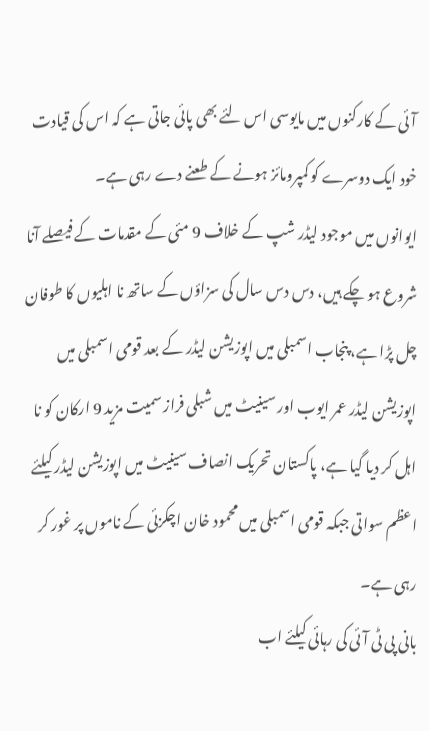آئی کے کارکنوں میں مایوسی اس لئے بھی پائی جاتی ہے کہ اس کی قیادت خود ایک دوسرے کو کمپرومائز ہونے کے طعنے دے رہی ہے۔
ایوانوں میں موجود لیڈر شپ کے خلاف 9 مئی کے مقدمات کے فیصلے آنا شروع ہو چکے ہیں، دس دس سال کی سزاؤں کے ساتھ نا اہلیوں کا طوفان چل پڑا ہے، پنجاب اسمبلی میں اپوزیشن لیڈر کے بعد قومی اسمبلی میں اپوزیشن لیڈر عمر ایوب اور سینیٹ میں شبلی فراز سمیت مزید 9 ارکان کو نا اہل کر دیا گیا ہے، پاکستان تحریک انصاف سینیٹ میں اپوزیشن لیڈر کیلئے اعظم سواتی جبکہ قومی اسمبلی میں محمود خان اچکزئی کے ناموں پر غور کر رہی ہے۔
بانی پی ٹی آئی کی رہائی کیلئے اب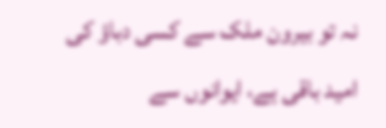نہ تو بیرون ملک سے کسی دباؤ کی امید باقی ہے، ایوانوں سے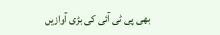بھی پی ٹی آئی کی بڑی آوازیں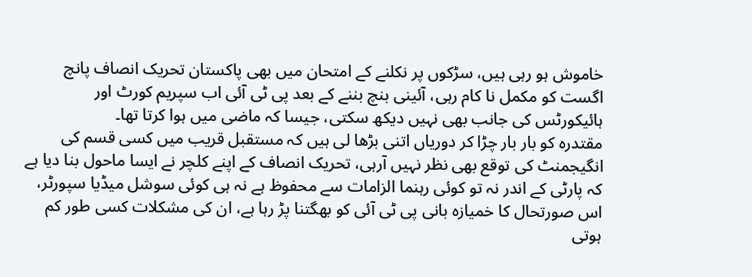خاموش ہو رہی ہیں، سڑکوں پر نکلنے کے امتحان میں بھی پاکستان تحریک انصاف پانچ اگست کو مکمل نا کام رہی، آئینی بنچ بننے کے بعد پی ٹی آئی اب سپریم کورٹ اور ہائیکورٹس کی جانب بھی نہیں دیکھ سکتی، جیسا کہ ماضی میں ہوا کرتا تھا۔
مقتدرہ کو بار بار چڑا کر دوریاں اتنی بڑھا لی ہیں کہ مستقبل قریب میں کسی قسم کی انگیجمنٹ کی توقع بھی نظر نہیں آرہی، تحریک انصاف کے اپنے کلچر نے ایسا ماحول بنا دیا ہے کہ پارٹی کے اندر نہ تو کوئی رہنما الزامات سے محفوظ ہے نہ ہی کوئی سوشل میڈیا سپورٹر، اس صورتحال کا خمیازہ بانی پی ٹی آئی کو بھگتنا پڑ رہا ہے، ان کی مشکلات کسی طور کم ہوتی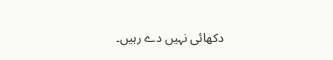دکھائی نہیں دے رہیں۔